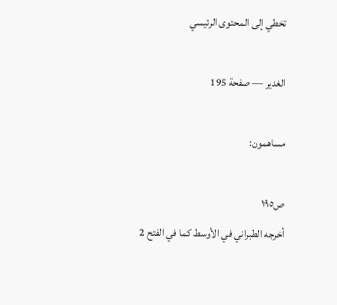تخطي إلى المحتوى الرئيسي

الغدير — صفحة 195

مساهمون:

ص١٩٥
أخرجه الطبراني في الأوسط كما في الفتح 2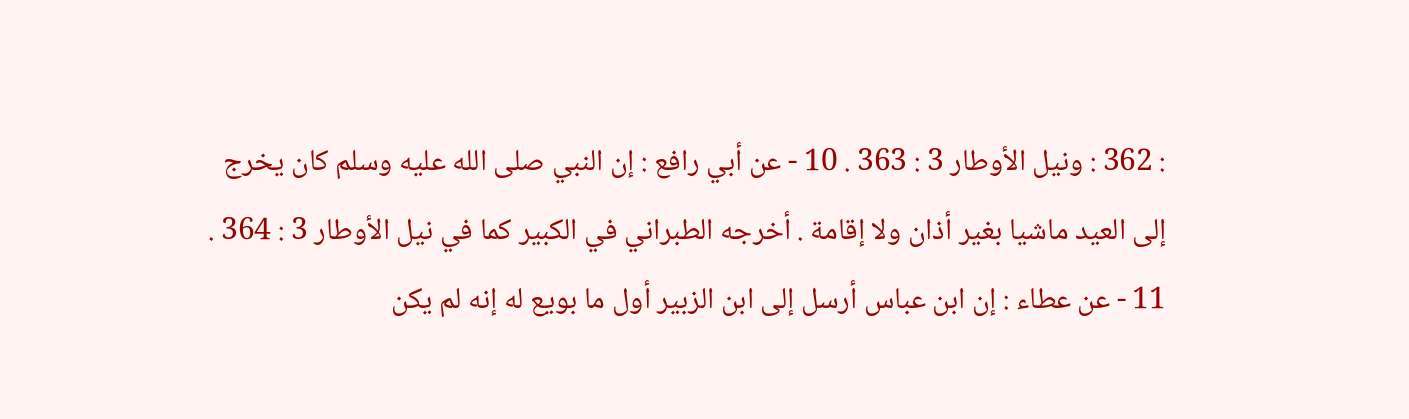: 362 : ونيل الأوطار 3 : 363 . 10 - عن أبي رافع : إن النبي صلى الله عليه وسلم كان يخرج إلى العيد ماشيا بغير أذان ولا إقامة . أخرجه الطبراني في الكبير كما في نيل الأوطار 3 : 364 . 11 - عن عطاء : إن ابن عباس أرسل إلى ابن الزبير أول ما بويع له إنه لم يكن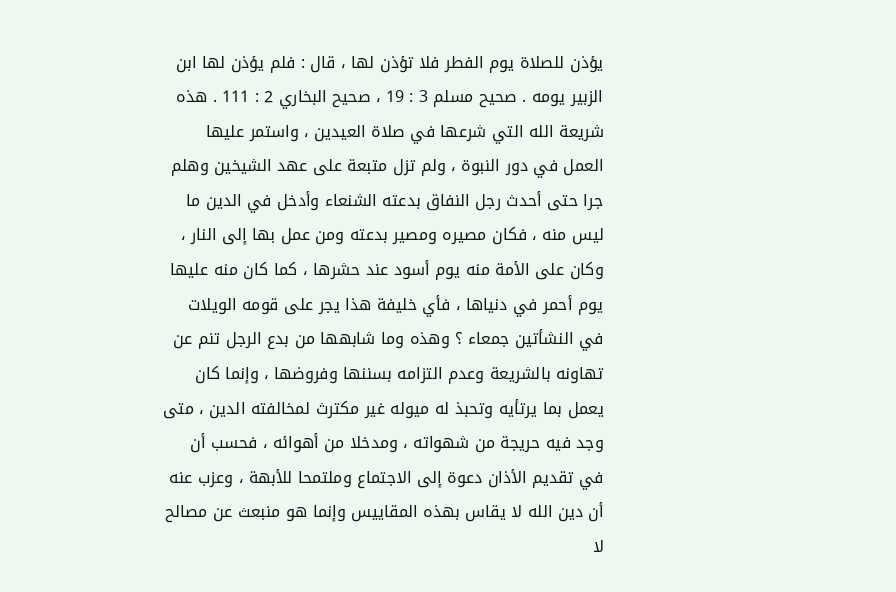يؤذن للصلاة يوم الفطر فلا تؤذن لها ، قال : فلم يؤذن لها ابن الزبير يومه . صحيح مسلم 3 : 19 ، صحيح البخاري 2 : 111 . هذه شريعة الله التي شرعها في صلاة العيدين ، واستمر عليها العمل في دور النبوة ، ولم تزل متبعة على عهد الشيخين وهلم جرا حتى أحدث رجل النفاق بدعته الشنعاء وأدخل في الدين ما ليس منه ، فكان مصيره ومصير بدعته ومن عمل بها إلى النار ، وكان على الأمة منه يوم أسود عند حشرها ، كما كان منه عليها يوم أحمر في دنياها ، فأي خليفة هذا يجر على قومه الويلات في النشأتين جمعاء ؟ وهذه وما شابهها من بدع الرجل تنم عن تهاونه بالشريعة وعدم التزامه بسننها وفروضها ، وإنما كان يعمل بما يرتأيه وتحبذ له ميوله غير مكترث لمخالفته الدين ، متى وجد فيه حريجة من شهواته ، ومدخلا من أهوائه ، فحسب أن في تقديم الأذان دعوة إلى الاجتماع وملتمحا للأبهة ، وعزب عنه أن دين الله لا يقاس بهذه المقاييس وإنما هو منبعث عن مصالح لا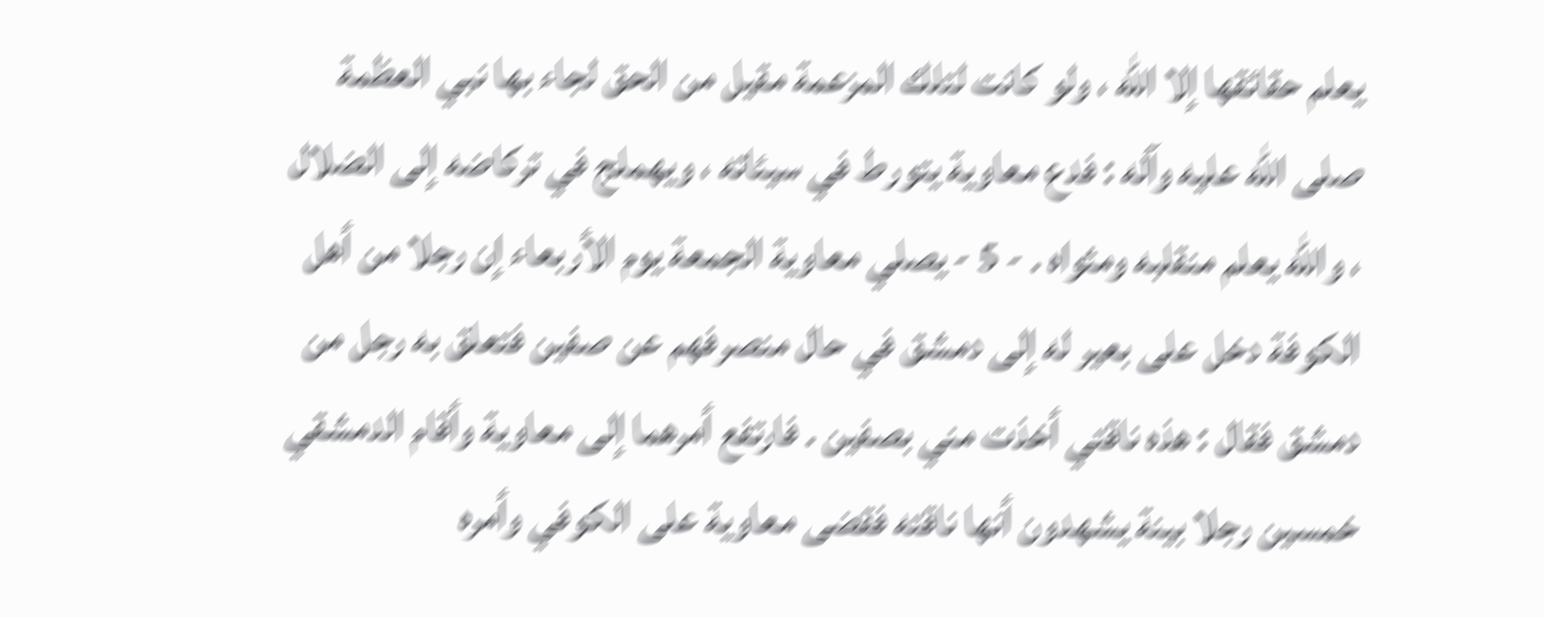يعلم حقائقها إلا الله ، ولو كانت لتلك المزعمة مقيل من الحق لجاء بها نبي العظمة صلى الله عليه وآله : فدع معاوية يتورط في سيئاته ، ويهملج في تركاضه إلى الضلال ، والله يعلم منقلبه ومثواه . - 5 - يصلي معاوية الجمعة يوم الأربعاء إن رجلا من أهل الكوفة دخل على بعير له إلى دمشق في حال منصرفهم عن صفين فتعلق به رجل من دمشق فقال : هذه ناقتي أخذت مني بصفين . فارتفع أمرهما إلى معاوية وأقام الدمشقي خمسين رجلا بينة يشهدون أنها ناقته فقضى معاوية على الكوفي وأمره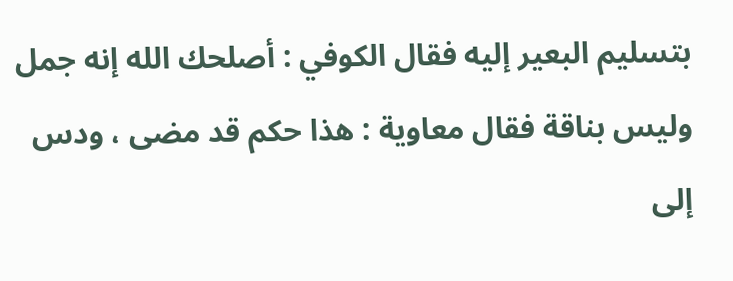بتسليم البعير إليه فقال الكوفي : أصلحك الله إنه جمل وليس بناقة فقال معاوية : هذا حكم قد مضى ، ودس إلى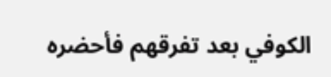الكوفي بعد تفرقهم فأحضره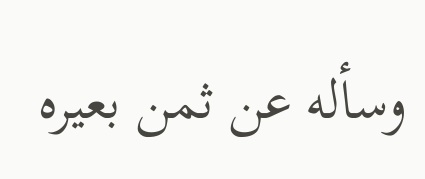وسأله عن ثمن بعيره